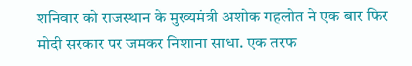शनिवार को राजस्थान के मुख्यमंत्री अशोक गहलोत ने एक बार फिर मोदी सरकार पर जमकर निशाना साधा. एक तरफ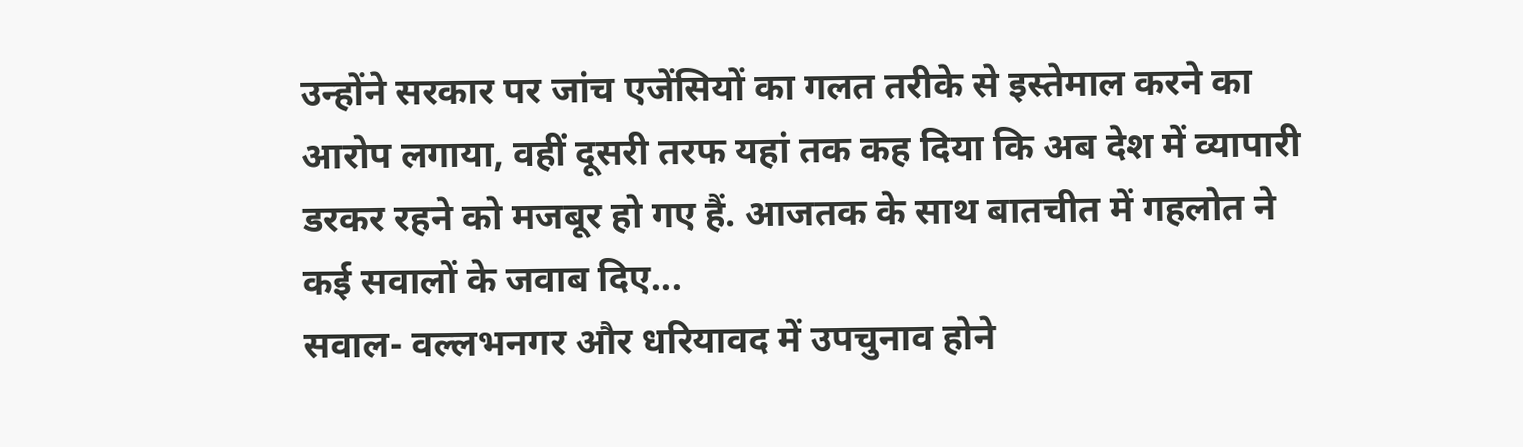उन्होंने सरकार पर जांच एजेंसियों का गलत तरीके से इस्तेमाल करने का आरोप लगाया, वहीं दूसरी तरफ यहां तक कह दिया कि अब देश में व्यापारी डरकर रहने को मजबूर हो गए हैं. आजतक के साथ बातचीत में गहलोत ने कई सवालों के जवाब दिए...
सवाल- वल्लभनगर और धरियावद में उपचुनाव होने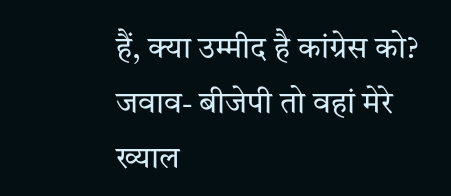हैं, क्या उम्मीद है कांग्रेस को?
जवाव- बीजेपी तो वहां मेरे ख्याल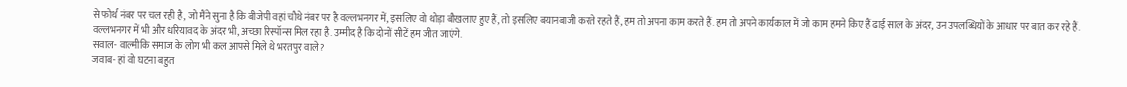से फोर्थ नंबर पर चल रही है, जो मैंने सुना है कि बीजेपी वहां चौथे नंबर पर है वल्लभनगर में, इसलिए वो थोड़ा बौखलाए हुए हैं, तो इसलिए बयानबाजी करते रहते हैं, हम तो अपना काम करते हैं. हम तो अपने कार्यकाल में जो काम हमने किए हैं ढाई साल के अंदर, उन उपलब्धियों के आधार पर बात कर रहे हैं. वल्लभनगर में भी और धरियावद के अंदर भी, अच्छा रिस्पॉन्स मिल रहा है. उम्मीद है कि दोनों सीटें हम जीत जाएंगे.
सवाल- वाल्मीकि समाज के लोग भी कल आपसे मिले थे भरतपुर वाले?
जवाब- हां वो घटना बहुत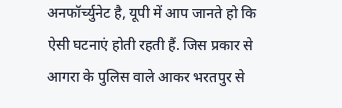अनफॉर्च्युनेट है, यूपी में आप जानते हो कि ऐसी घटनाएं होती रहती हैं. जिस प्रकार से आगरा के पुलिस वाले आकर भरतपुर से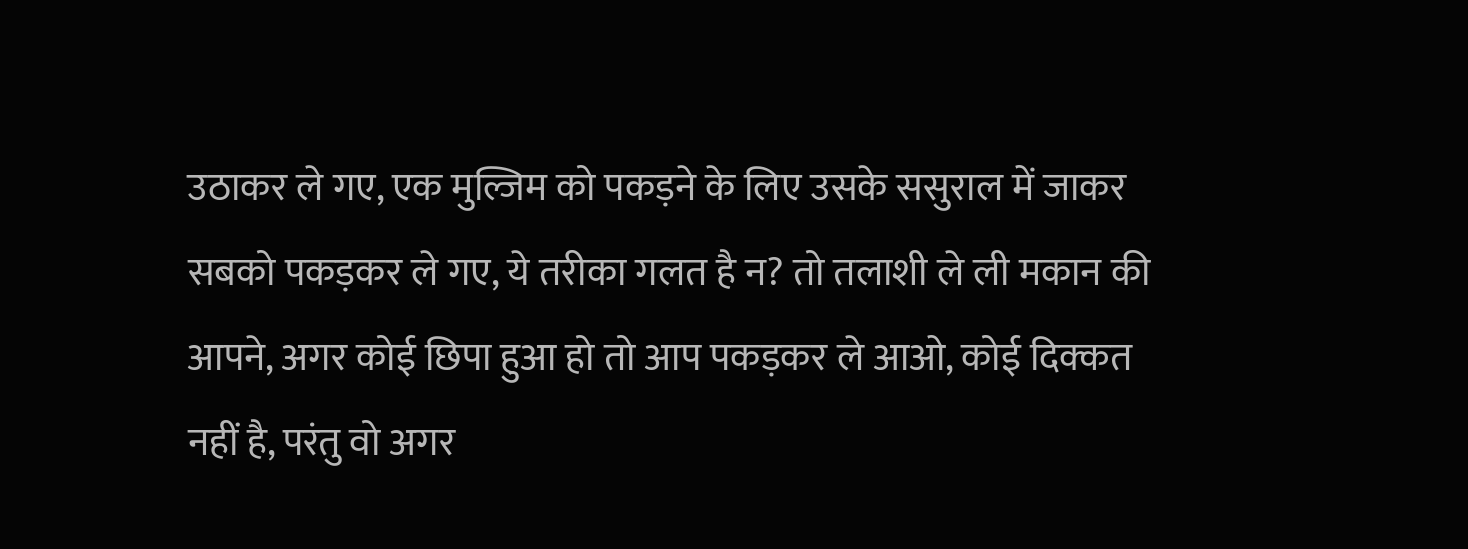उठाकर ले गए, एक मुल्जिम को पकड़ने के लिए उसके ससुराल में जाकर सबको पकड़कर ले गए, ये तरीका गलत है न? तो तलाशी ले ली मकान की आपने, अगर कोई छिपा हुआ हो तो आप पकड़कर ले आओ, कोई दिक्कत नहीं है, परंतु वो अगर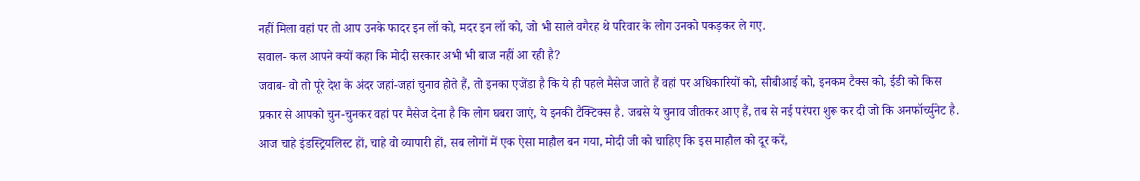नहीं मिला वहां पर तो आप उनके फादर इन लॉ को, मदर इन लॉ को, जो भी साले वगैरह थे परिवार के लोग उनको पकड़कर ले गए.
सवाल- कल आपने क्यों कहा कि मोदी सरकार अभी भी बाज नहीं आ रही है?
जवाब- वो तो पूरे देश के अंदर जहां-जहां चुनाव होते हैं, तो इनका एजेंडा है कि ये ही पहले मैसेज जाते हैं वहां पर अधिकारियों को, सीबीआई को, इनकम टैक्स को, ईडी को किस प्रकार से आपको चुन-चुनकर वहां पर मैसेज देना है कि लोग घबरा जाएं, ये इनकी टैक्टिक्स है. जबसे ये चुनाव जीतकर आए हैं, तब से नई परंपरा शुरू कर दी जो कि अनफॉर्च्युनेट है. आज चाहे इंडस्ट्रियलिस्ट हों, चाहे वो व्यापारी हों, सब लोगों में एक ऐसा माहौल बन गया, मोदी जी को चाहिए कि इस माहौल को दूर करें,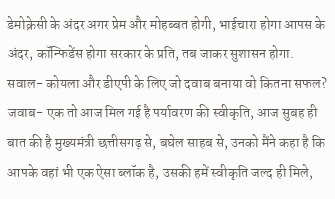डेमोक्रेसी के अंदर अगर प्रेम और मोहब्बत होगी, भाईचारा होगा आपस के अंदर, कॉन्फिडेंस होगा सरकार के प्रति, तब जाकर सुशासन होगा.
सवाल- कोयला और डीएपी के लिए जो दवाब बनाया वो कितना सफल?
जवाब- एक तो आज मिल गई है पर्यावरण की स्वीकृति, आज सुबह ही बात की है मुख्यमंत्री छत्तीसगढ़ से, बघेल साहब से, उनको मैंने कहा है कि आपके वहां भी एक ऐसा ब्लॉक है, उसकी हमें स्वीकृति जल्द ही मिले,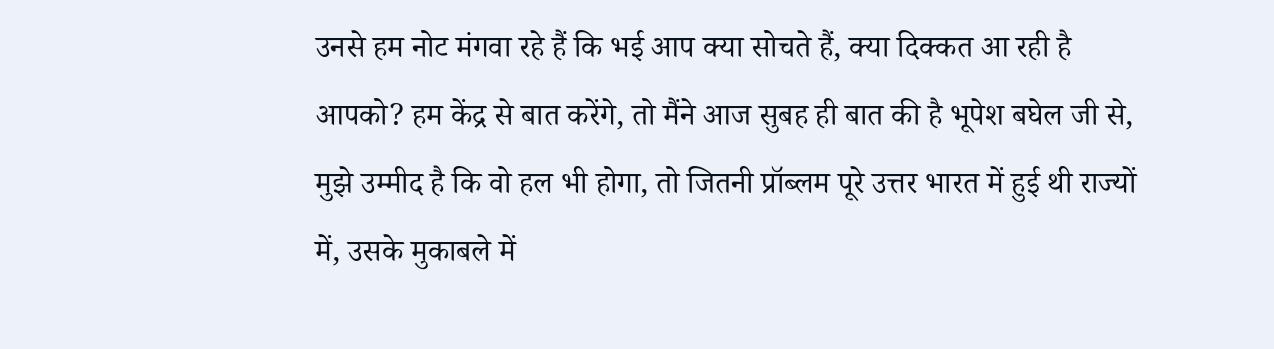उनसे हम नोट मंगवा रहे हैं कि भई आप क्या सोचते हैं, क्या दिक्कत आ रही है आपको? हम केंद्र से बात करेंगे, तो मैंने आज सुबह ही बात की है भूपेश बघेल जी से, मुझे उम्मीद है कि वो हल भी होगा, तो जितनी प्रॉब्लम पूरे उत्तर भारत में हुई थी राज्यों में, उसके मुकाबले में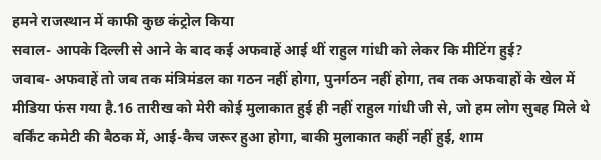हमने राजस्थान में काफी कुछ कंट्रोल किया
सवाल- आपके दिल्ली से आने के बाद कई अफवाहें आई थीं राहुल गांधी को लेकर कि मीटिंग हुई?
जवाब- अफवाहें तो जब तक मंत्रिमंडल का गठन नहीं होगा, पुनर्गठन नहीं होगा, तब तक अफवाहों के खेल में मीडिया फंस गया है.16 तारीख को मेरी कोई मुलाकात हुई ही नहीं राहुल गांधी जी से, जो हम लोग सुबह मिले थे वर्किंट कमेटी की बैठक में, आई-कैच जरूर हुआ होगा, बाकी मुलाकात कहीं नहीं हुई, शाम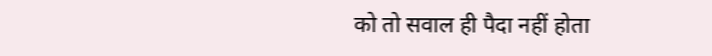को तो सवाल ही पैदा नहीं होता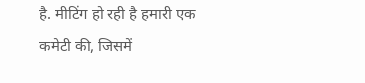है. मीटिंग हो रही है हमारी एक कमेटी की, जिसमें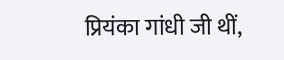प्रियंका गांधी जी थीं,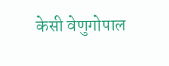केसी वेणुगोपाल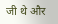जी थे और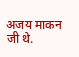अजय माकन जी थे.